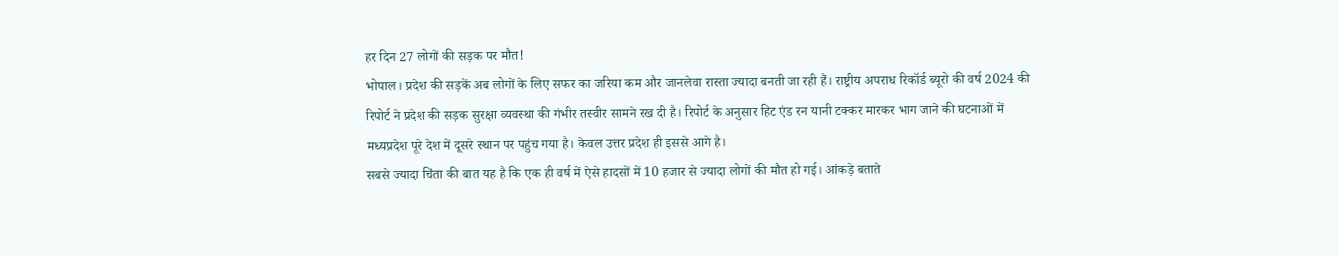हर दिन 27 लोगों की सड़क पर मौत!
भोपाल। प्रदेश की सड़कें अब लोगों के लिए सफर का जरिया कम और जानलेवा रास्ता ज्यादा बनती जा रही हैं। राष्ट्रीय अपराध रिकॉर्ड ब्यूरो की वर्ष 2024 की रिपोर्ट ने प्रदेश की सड़क सुरक्षा व्यवस्था की गंभीर तस्वीर सामने रख दी है। रिपोर्ट के अनुसार हिट एंड रन यानी टक्कर मारकर भाग जाने की घटनाओं में मध्यप्रदेश पूरे देश में दूसरे स्थान पर पहुंच गया है। केवल उत्तर प्रदेश ही इससे आगे है।
सबसे ज्यादा चिंता की बात यह है कि एक ही वर्ष में ऐसे हादसों में 10 हजार से ज्यादा लोगों की मौत हो गई। आंकड़े बताते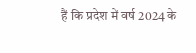हैं कि प्रदेश में वर्ष 2024 के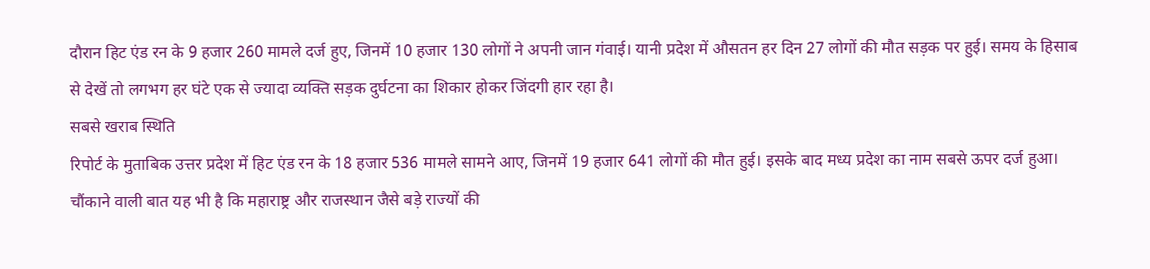दौरान हिट एंड रन के 9 हजार 260 मामले दर्ज हुए, जिनमें 10 हजार 130 लोगों ने अपनी जान गंवाई। यानी प्रदेश में औसतन हर दिन 27 लोगों की मौत सड़क पर हुई। समय के हिसाब से देखें तो लगभग हर घंटे एक से ज्यादा व्यक्ति सड़क दुर्घटना का शिकार होकर जिंदगी हार रहा है।
सबसे खराब स्थिति
रिपोर्ट के मुताबिक उत्तर प्रदेश में हिट एंड रन के 18 हजार 536 मामले सामने आए, जिनमें 19 हजार 641 लोगों की मौत हुई। इसके बाद मध्य प्रदेश का नाम सबसे ऊपर दर्ज हुआ। चौंकाने वाली बात यह भी है कि महाराष्ट्र और राजस्थान जैसे बड़े राज्यों की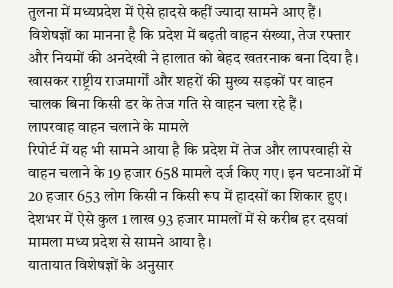तुलना में मध्यप्रदेश में ऐसे हादसे कहीं ज्यादा सामने आए हैं।
विशेषज्ञों का मानना है कि प्रदेश में बढ़ती वाहन संख्या, तेज रफ्तार और नियमों की अनदेखी ने हालात को बेहद खतरनाक बना दिया है। खासकर राष्ट्रीय राजमार्गों और शहरों की मुख्य सड़कों पर वाहन चालक बिना किसी डर के तेज गति से वाहन चला रहे हैं।
लापरवाह वाहन चलाने के मामले
रिपोर्ट में यह भी सामने आया है कि प्रदेश में तेज और लापरवाही से वाहन चलाने के 19 हजार 658 मामले दर्ज किए गए। इन घटनाओं में 20 हजार 653 लोग किसी न किसी रूप में हादसों का शिकार हुए। देशभर में ऐसे कुल 1 लाख 93 हजार मामलों में से करीब हर दसवां मामला मध्य प्रदेश से सामने आया है।
यातायात विशेषज्ञों के अनुसार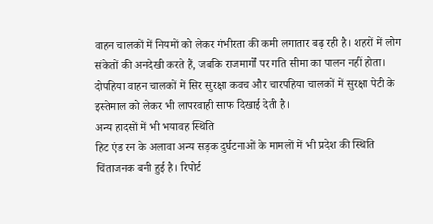वाहन चालकों में नियमों को लेकर गंभीरता की कमी लगातार बढ़ रही है। शहरों में लोग संकेतों की अनदेखी करते हैं, जबकि राजमार्गों पर गति सीमा का पालन नहीं होता। दोपहिया वाहन चालकों में सिर सुरक्षा कवच और चारपहिया चालकों में सुरक्षा पेटी के इस्तेमाल को लेकर भी लापरवाही साफ दिखाई देती है।
अन्य हादसों में भी भयावह स्थिति
हिट एंड रन के अलावा अन्य सड़क दुर्घटनाओं के मामलों में भी प्रदेश की स्थिति चिंताजनक बनी हुई है। रिपोर्ट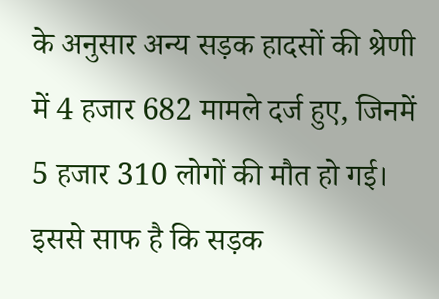के अनुसार अन्य सड़क हादसों की श्रेणी में 4 हजार 682 मामले दर्ज हुए, जिनमें 5 हजार 310 लोगों की मौत हो गई। इससे साफ है कि सड़क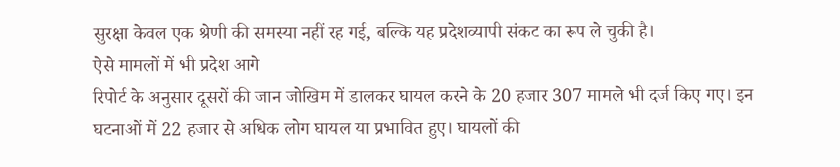सुरक्षा केवल एक श्रेणी की समस्या नहीं रह गई, बल्कि यह प्रदेशव्यापी संकट का रूप ले चुकी है।
ऐसे मामलों में भी प्रदेश आगे
रिपोर्ट के अनुसार दूसरों की जान जोखिम में डालकर घायल करने के 20 हजार 307 मामले भी दर्ज किए गए। इन घटनाओं में 22 हजार से अधिक लोग घायल या प्रभावित हुए। घायलों की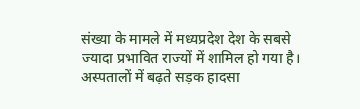संख्या के मामले में मध्यप्रदेश देश के सबसे ज्यादा प्रभावित राज्यों में शामिल हो गया है। अस्पतालों में बढ़ते सड़क हादसा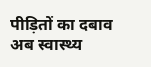पीड़ितों का दबाव अब स्वास्थ्य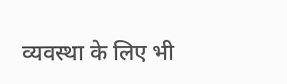व्यवस्था के लिए भी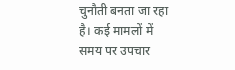चुनौती बनता जा रहा है। कई मामलों में समय पर उपचार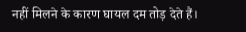नहीं मिलने के कारण घायल दम तोड़ देते हैं।